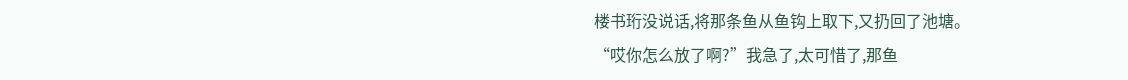楼书珩没说话,将那条鱼从鱼钩上取下,又扔回了池塘。
“哎你怎么放了啊?”我急了,太可惜了,那鱼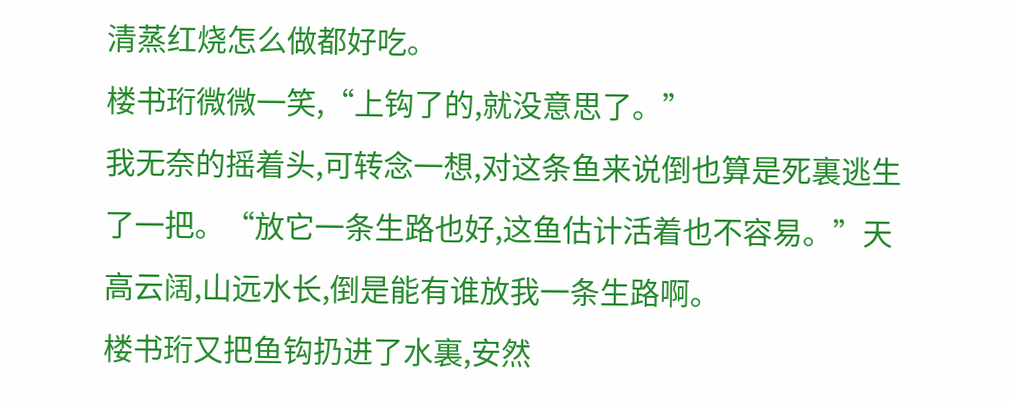清蒸红烧怎么做都好吃。
楼书珩微微一笑,“上钩了的,就没意思了。”
我无奈的摇着头,可转念一想,对这条鱼来说倒也算是死裏逃生了一把。“放它一条生路也好,这鱼估计活着也不容易。”天高云阔,山远水长,倒是能有谁放我一条生路啊。
楼书珩又把鱼钩扔进了水裏,安然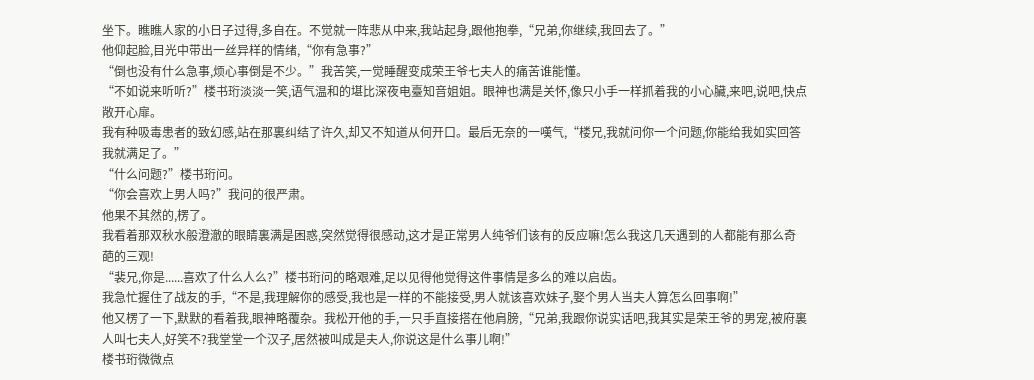坐下。瞧瞧人家的小日子过得,多自在。不觉就一阵悲从中来,我站起身,跟他抱拳,“兄弟,你继续,我回去了。”
他仰起脸,目光中带出一丝异样的情绪,“你有急事?”
“倒也没有什么急事,烦心事倒是不少。”我苦笑,一觉睡醒变成荣王爷七夫人的痛苦谁能懂。
“不如说来听听?”楼书珩淡淡一笑,语气温和的堪比深夜电臺知音姐姐。眼神也满是关怀,像只小手一样抓着我的小心臟,来吧,说吧,快点敞开心扉。
我有种吸毒患者的致幻感,站在那裏纠结了许久,却又不知道从何开口。最后无奈的一嘆气,“楼兄,我就问你一个问题,你能给我如实回答我就满足了。”
“什么问题?”楼书珩问。
“你会喜欢上男人吗?”我问的很严肃。
他果不其然的,楞了。
我看着那双秋水般澄澈的眼睛裏满是困惑,突然觉得很感动,这才是正常男人纯爷们该有的反应嘛!怎么我这几天遇到的人都能有那么奇葩的三观!
“裴兄,你是......喜欢了什么人么?”楼书珩问的略艰难,足以见得他觉得这件事情是多么的难以启齿。
我急忙握住了战友的手,“不是,我理解你的感受,我也是一样的不能接受,男人就该喜欢妹子,娶个男人当夫人算怎么回事啊!”
他又楞了一下,默默的看着我,眼神略覆杂。我松开他的手,一只手直接搭在他肩膀,“兄弟,我跟你说实话吧,我其实是荣王爷的男宠,被府裏人叫七夫人,好笑不?我堂堂一个汉子,居然被叫成是夫人,你说这是什么事儿啊!”
楼书珩微微点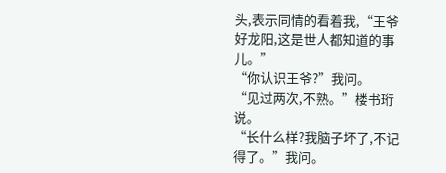头,表示同情的看着我,“王爷好龙阳,这是世人都知道的事儿。”
“你认识王爷?”我问。
“见过两次,不熟。”楼书珩说。
“长什么样?我脑子坏了,不记得了。”我问。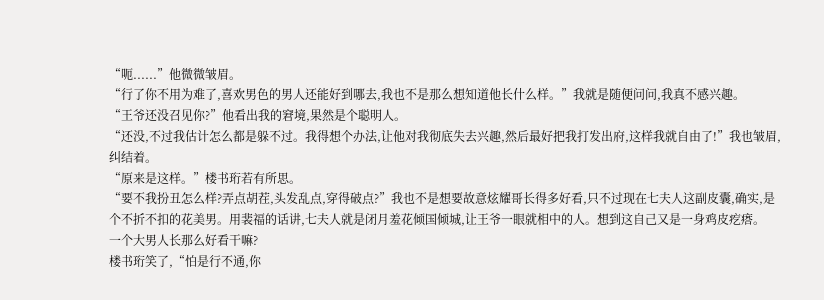“呃......”他微微皱眉。
“行了你不用为难了,喜欢男色的男人还能好到哪去,我也不是那么想知道他长什么样。”我就是随便问问,我真不感兴趣。
“王爷还没召见你?”他看出我的窘境,果然是个聪明人。
“还没,不过我估计怎么都是躲不过。我得想个办法,让他对我彻底失去兴趣,然后最好把我打发出府,这样我就自由了!”我也皱眉,纠结着。
“原来是这样。”楼书珩若有所思。
“要不我扮丑怎么样?弄点胡茬,头发乱点,穿得破点?”我也不是想要故意炫耀哥长得多好看,只不过现在七夫人这副皮囊,确实,是个不折不扣的花美男。用裴福的话讲,七夫人就是闭月羞花倾国倾城,让王爷一眼就相中的人。想到这自己又是一身鸡皮疙瘩。
一个大男人长那么好看干嘛?
楼书珩笑了,“怕是行不通,你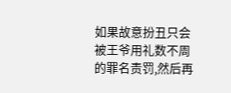如果故意扮丑只会被王爷用礼数不周的罪名责罚,然后再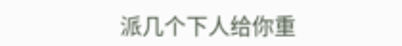派几个下人给你重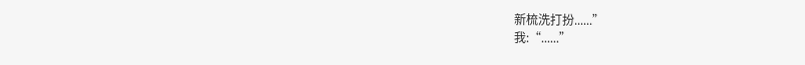新梳洗打扮......”
我:“......”